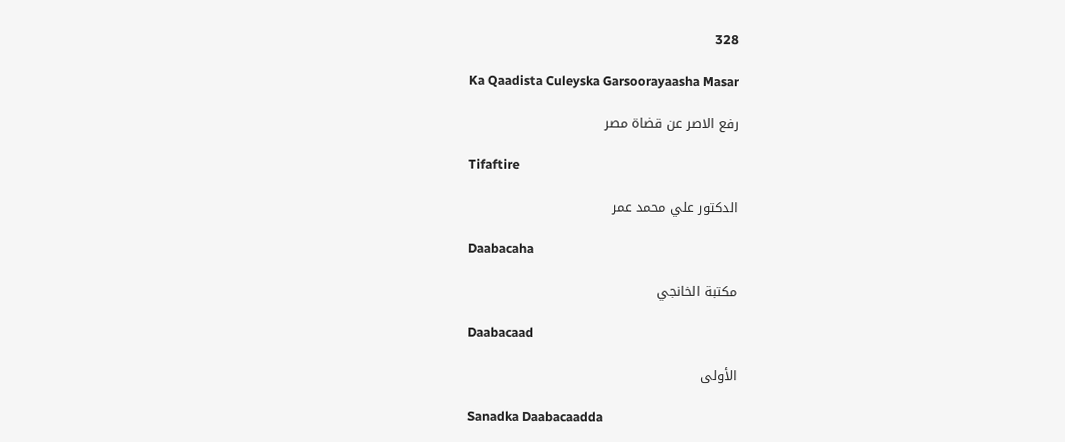328

Ka Qaadista Culeyska Garsoorayaasha Masar

رفع الاصر عن قضاة مصر

Tifaftire

الدكتور علي محمد عمر

Daabacaha

مكتبة الخانجي

Daabacaad

الأولى

Sanadka Daabacaadda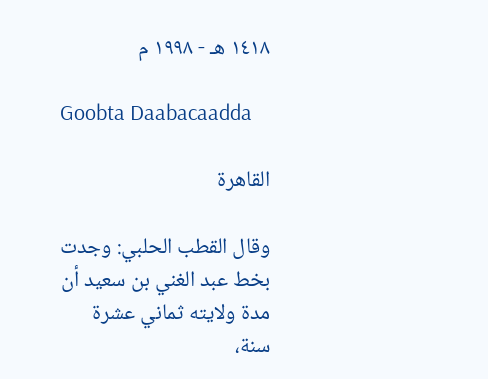١٤١٨ هـ - ١٩٩٨ م

Goobta Daabacaadda

القاهرة

وقال القطب الحلبي: وجدت بخط عبد الغني بن سعيد أن مدة ولايته ثماني عشرة سنة،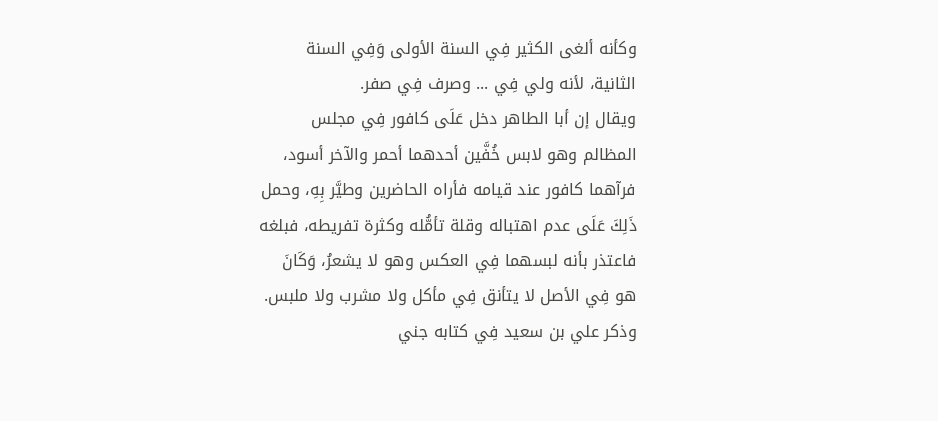وكأنه ألغى الكثير فِي السنة الأولى وَفِي السنة الثانية، لأنه ولي فِي ... وصرف فِي صفر.
ويقال إن أبا الطاهر دخل عَلَى كافور فِي مجلس المظالم وهو لابس خُفَّين أحدهما أحمر والآخر أسود، فرآهما كافور عند قيامه فأراه الحاضرين وطيَّر بِهِ، وحمل ذَلِكَ عَلَى عدم اهتباله وقلة تأمُّله وكثرة تفريطه، فبلغه فاعتذر بأنه لبسهما فِي العكس وهو لا يشعرُ، وَكَانَ هو فِي الأصل لا يتأنق فِي مأكل ولا مشرب ولا ملبس.
وذكر علي بن سعيد فِي كتابه جني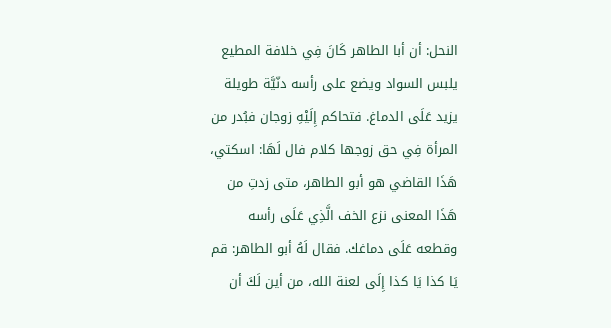النحل: أن أبا الطاهر كَانَ فِي خلافة المطيع يلبس السواد ويضع على رأسه دنّيَّة طويلة يزيد عَلَى الدماغ. فتحاكم إِلَيْهِ زوجان فبُدر من المرأة فِي حق زوجها كلام فال لَهَا: اسكتي، هَذَا القاضي هو أبو الطاهر، متى زدتِ من هَذَا المعنى نزع الخف الَّذِي عَلَى رأسه وقطعه عَلَى دماغك. فقال لَهُ أبو الطاهر: قم يَا كذا يَا كذا إِلَى لعنة الله، من أين لَكَ أن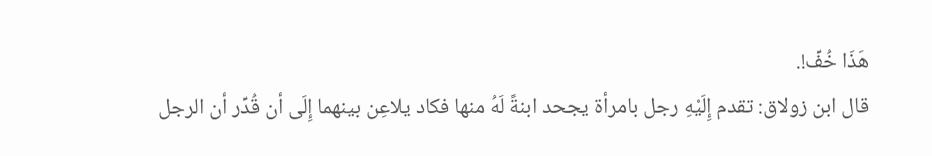هَذَا خُفِّ!.
قال ابن زولاق: تقدم إِلَيْهِ رجل بامرأة يجحد ابنةً لَهُ منها فكاد يلاعِن بينهما إِلَى أن قُدِّر أن الرجل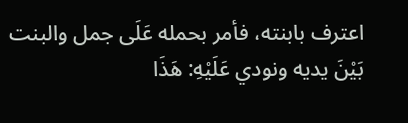اعترف بابنته، فأمر بحمله عَلَى جمل والبنت بَيْنَ يديه ونودي عَلَيْهِ: هَذَا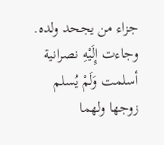جزاء من يجحد ولده.
وجاءت إِلَيْهِ نصرانية أسلمت وَلَمْ يُسلم زوجها ولهما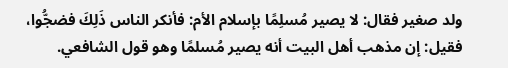ولد صغير فقال: لا يصير مُسلِمًا بإسلام الأم: فأنكر الناس ذَلِكَ فضجُّوا، فقيل: إن مذهب أهل البيت أنه يصير مُسلمًا وهو قول الشافعي.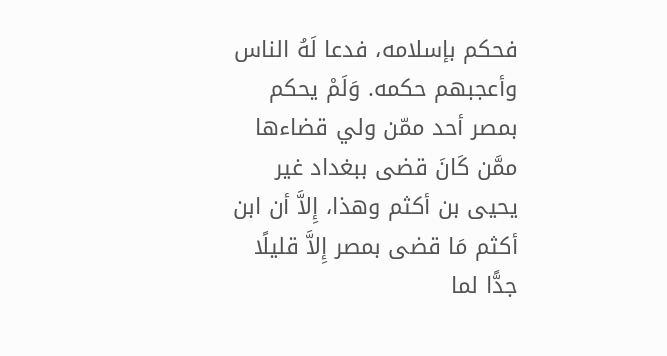فحكم بإسلامه، فدعا لَهُ الناس وأعجبهم حكمه. وَلَمْ يحكم بمصر أحد ممّن ولي قضاءها ممَّن كَانَ قضى ببغداد غير يحيى بن أكثم وهذا، إِلاَّ أن ابن أكثم مَا قضى بمصر إِلاَّ قليلًا جدًّا لما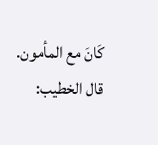كَانَ مع المأمون.
قال الخطيب: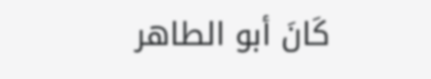كَانَ أبو الطاهر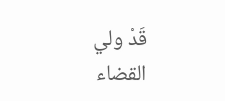قَدْ ولي القضاء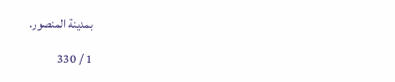بمدينة المنصور.

1 / 330